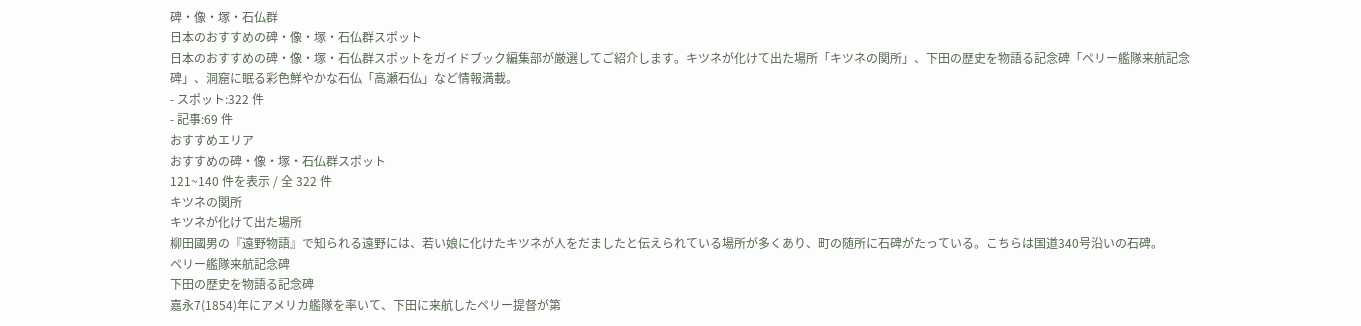碑・像・塚・石仏群
日本のおすすめの碑・像・塚・石仏群スポット
日本のおすすめの碑・像・塚・石仏群スポットをガイドブック編集部が厳選してご紹介します。キツネが化けて出た場所「キツネの関所」、下田の歴史を物語る記念碑「ペリー艦隊来航記念碑」、洞窟に眠る彩色鮮やかな石仏「高瀬石仏」など情報満載。
- スポット:322 件
- 記事:69 件
おすすめエリア
おすすめの碑・像・塚・石仏群スポット
121~140 件を表示 / 全 322 件
キツネの関所
キツネが化けて出た場所
柳田國男の『遠野物語』で知られる遠野には、若い娘に化けたキツネが人をだましたと伝えられている場所が多くあり、町の随所に石碑がたっている。こちらは国道340号沿いの石碑。
ペリー艦隊来航記念碑
下田の歴史を物語る記念碑
嘉永7(1854)年にアメリカ艦隊を率いて、下田に来航したペリー提督が第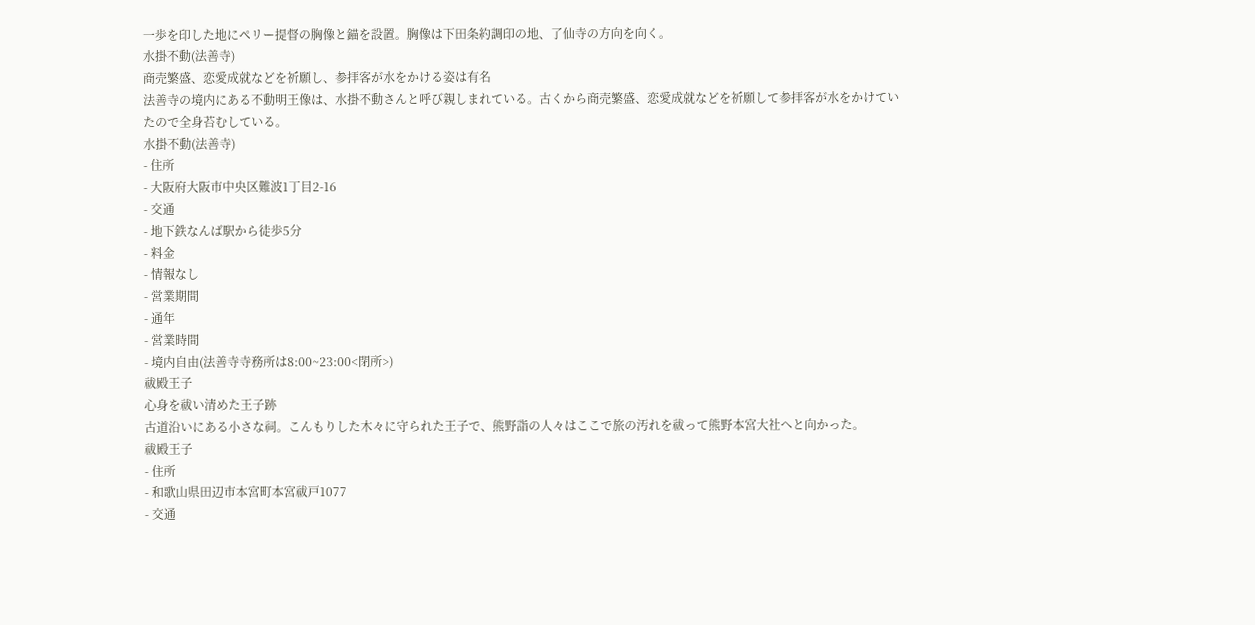一歩を印した地にペリー提督の胸像と錨を設置。胸像は下田条約調印の地、了仙寺の方向を向く。
水掛不動(法善寺)
商売繁盛、恋愛成就などを祈願し、参拝客が水をかける姿は有名
法善寺の境内にある不動明王像は、水掛不動さんと呼び親しまれている。古くから商売繁盛、恋愛成就などを祈願して参拝客が水をかけていたので全身苔むしている。
水掛不動(法善寺)
- 住所
- 大阪府大阪市中央区難波1丁目2-16
- 交通
- 地下鉄なんば駅から徒歩5分
- 料金
- 情報なし
- 営業期間
- 通年
- 営業時間
- 境内自由(法善寺寺務所は8:00~23:00<閉所>)
祓殿王子
心身を祓い清めた王子跡
古道沿いにある小さな祠。こんもりした木々に守られた王子で、熊野詣の人々はここで旅の汚れを祓って熊野本宮大社へと向かった。
祓殿王子
- 住所
- 和歌山県田辺市本宮町本宮祓戸1077
- 交通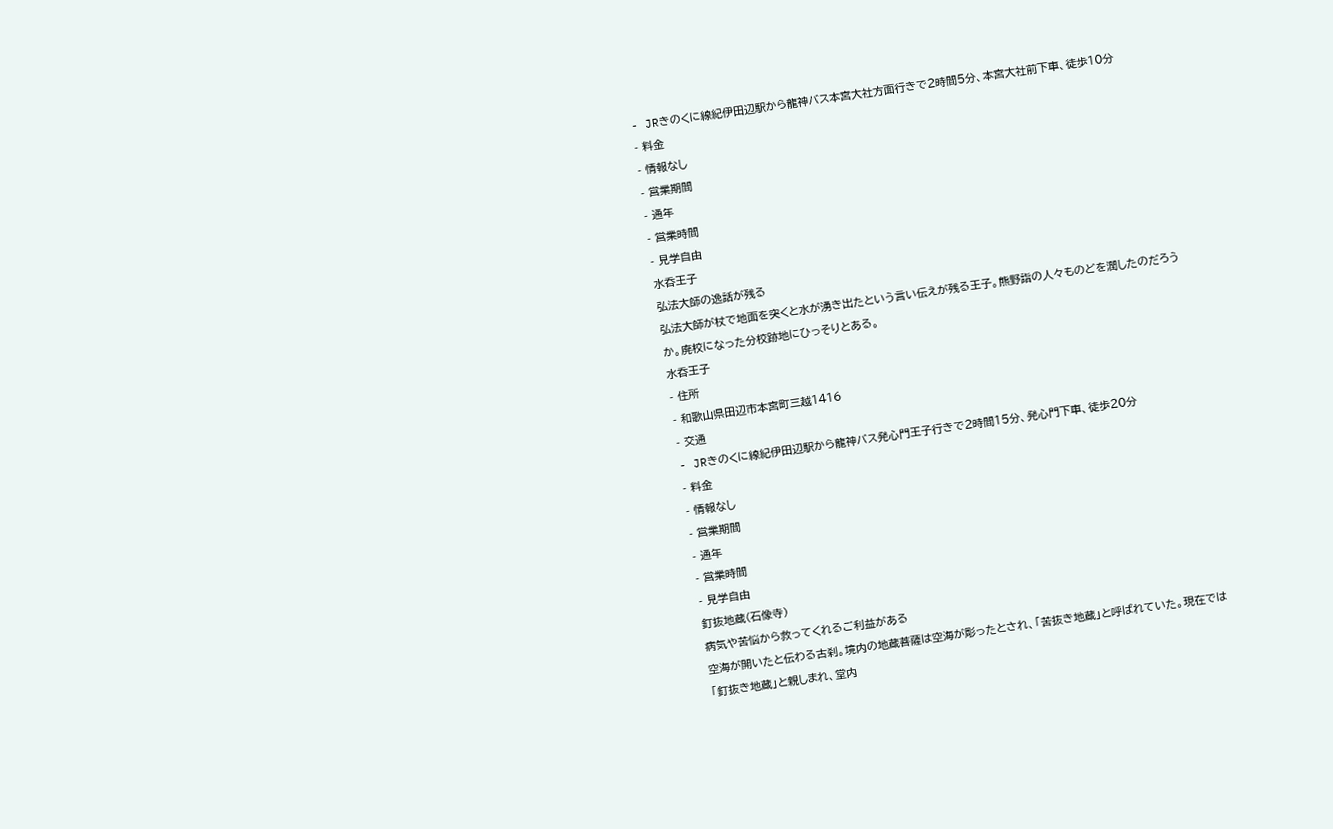- JRきのくに線紀伊田辺駅から龍神バス本宮大社方面行きで2時間5分、本宮大社前下車、徒歩10分
- 料金
- 情報なし
- 営業期間
- 通年
- 営業時間
- 見学自由
水呑王子
弘法大師の逸話が残る
弘法大師が杖で地面を突くと水が湧き出たという言い伝えが残る王子。熊野詣の人々ものどを潤したのだろうか。廃校になった分校跡地にひっそりとある。
水呑王子
- 住所
- 和歌山県田辺市本宮町三越1416
- 交通
- JRきのくに線紀伊田辺駅から龍神バス発心門王子行きで2時間15分、発心門下車、徒歩20分
- 料金
- 情報なし
- 営業期間
- 通年
- 営業時間
- 見学自由
釘抜地蔵(石像寺)
病気や苦悩から救ってくれるご利益がある
空海が開いたと伝わる古刹。境内の地蔵菩薩は空海が彫ったとされ、「苦抜き地蔵」と呼ばれていた。現在では「釘抜き地蔵」と親しまれ、堂内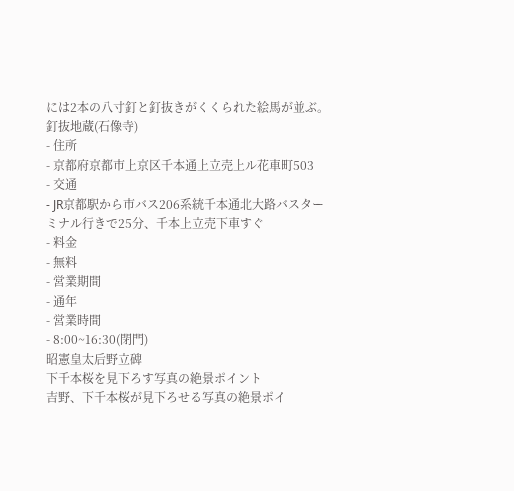には2本の八寸釘と釘抜きがくくられた絵馬が並ぶ。
釘抜地蔵(石像寺)
- 住所
- 京都府京都市上京区千本通上立売上ル花車町503
- 交通
- JR京都駅から市バス206系統千本通北大路バスターミナル行きで25分、千本上立売下車すぐ
- 料金
- 無料
- 営業期間
- 通年
- 営業時間
- 8:00~16:30(閉門)
昭憲皇太后野立碑
下千本桜を見下ろす写真の絶景ポイント
吉野、下千本桜が見下ろせる写真の絶景ポイ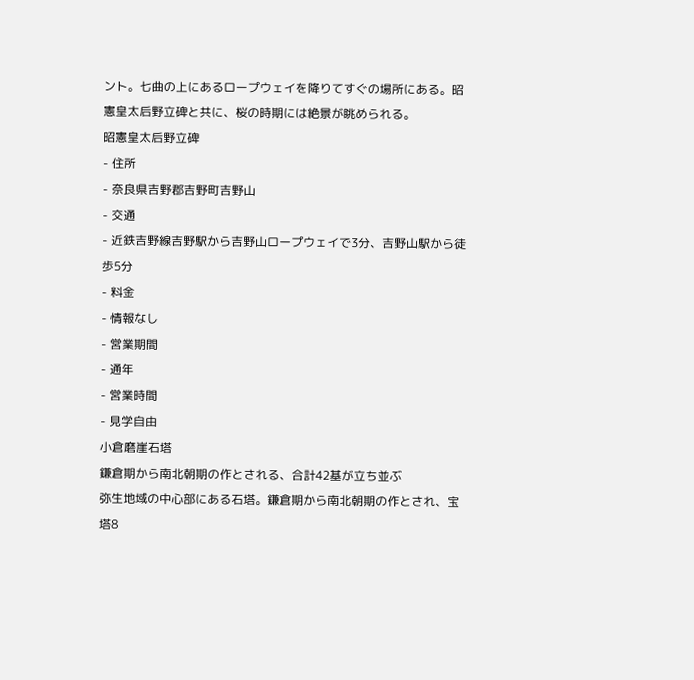ント。七曲の上にあるロープウェイを降りてすぐの場所にある。昭憲皇太后野立碑と共に、桜の時期には絶景が眺められる。
昭憲皇太后野立碑
- 住所
- 奈良県吉野郡吉野町吉野山
- 交通
- 近鉄吉野線吉野駅から吉野山ロープウェイで3分、吉野山駅から徒歩5分
- 料金
- 情報なし
- 営業期間
- 通年
- 営業時間
- 見学自由
小倉磨崖石塔
鎌倉期から南北朝期の作とされる、合計42基が立ち並ぶ
弥生地域の中心部にある石塔。鎌倉期から南北朝期の作とされ、宝塔8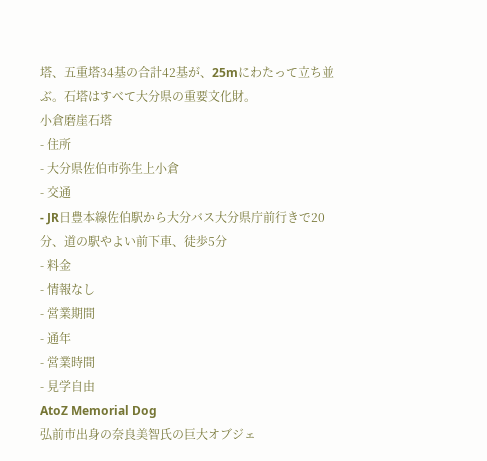塔、五重塔34基の合計42基が、25mにわたって立ち並ぶ。石塔はすべて大分県の重要文化財。
小倉磨崖石塔
- 住所
- 大分県佐伯市弥生上小倉
- 交通
- JR日豊本線佐伯駅から大分バス大分県庁前行きで20分、道の駅やよい前下車、徒歩5分
- 料金
- 情報なし
- 営業期間
- 通年
- 営業時間
- 見学自由
AtoZ Memorial Dog
弘前市出身の奈良美智氏の巨大オブジェ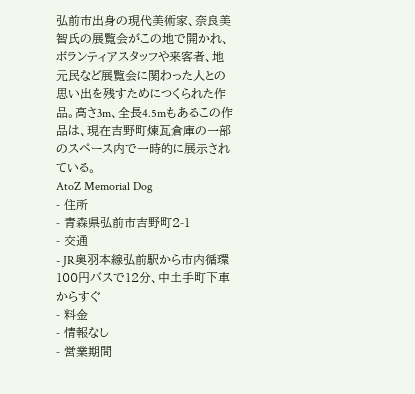弘前市出身の現代美術家、奈良美智氏の展覧会がこの地で開かれ、ボランティアスタッフや来客者、地元民など展覧会に関わった人との思い出を残すためにつくられた作品。高さ3m、全長4.5mもあるこの作品は、現在吉野町煉瓦倉庫の一部のスペース内で一時的に展示されている。
AtoZ Memorial Dog
- 住所
- 青森県弘前市吉野町2-1
- 交通
- JR奥羽本線弘前駅から市内循環100円バスで12分、中土手町下車からすぐ
- 料金
- 情報なし
- 営業期間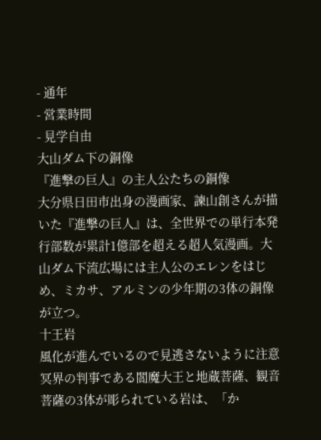- 通年
- 営業時間
- 見学自由
大山ダム下の銅像
『進撃の巨人』の主人公たちの銅像
大分県日田市出身の漫画家、諫山創さんが描いた『進撃の巨人』は、全世界での単行本発行部数が累計1億部を超える超人気漫画。大山ダム下流広場には主人公のエレンをはじめ、ミカサ、アルミンの少年期の3体の銅像が立つ。
十王岩
風化が進んでいるので見逃さないように注意
冥界の判事である閻魔大王と地蔵菩薩、観音菩薩の3体が彫られている岩は、「か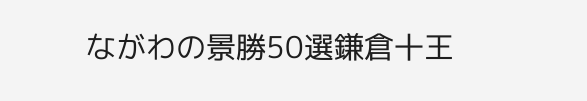ながわの景勝50選鎌倉十王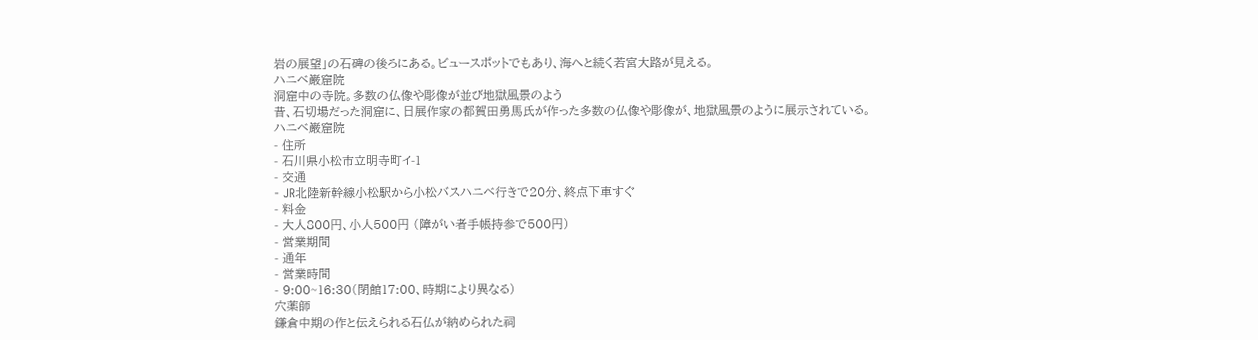岩の展望」の石碑の後ろにある。ビュースポットでもあり、海へと続く若宮大路が見える。
ハニベ巌窟院
洞窟中の寺院。多数の仏像や彫像が並び地獄風景のよう
昔、石切場だった洞窟に、日展作家の都賀田勇馬氏が作った多数の仏像や彫像が、地獄風景のように展示されている。
ハニベ巌窟院
- 住所
- 石川県小松市立明寺町イ-1
- 交通
- JR北陸新幹線小松駅から小松バスハニベ行きで20分、終点下車すぐ
- 料金
- 大人800円、小人500円 (障がい者手帳持参で500円)
- 営業期間
- 通年
- 営業時間
- 9:00~16:30(閉館17:00、時期により異なる)
穴薬師
鎌倉中期の作と伝えられる石仏が納められた祠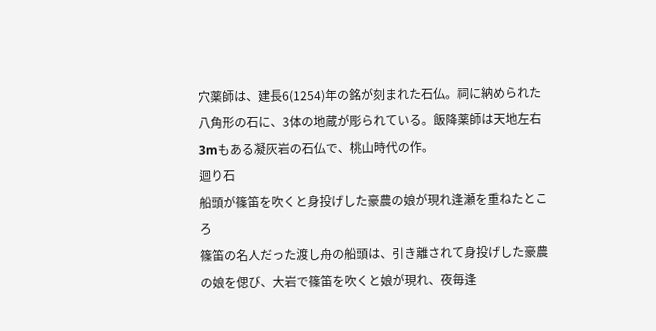穴薬師は、建長6(1254)年の銘が刻まれた石仏。祠に納められた八角形の石に、3体の地蔵が彫られている。飯降薬師は天地左右3mもある凝灰岩の石仏で、桃山時代の作。
迴り石
船頭が篠笛を吹くと身投げした豪農の娘が現れ逢瀬を重ねたところ
篠笛の名人だった渡し舟の船頭は、引き離されて身投げした豪農の娘を偲び、大岩で篠笛を吹くと娘が現れ、夜毎逢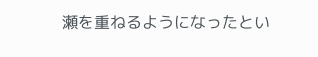瀬を重ねるようになったとい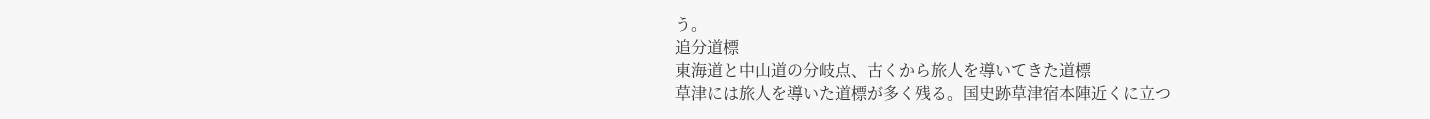う。
追分道標
東海道と中山道の分岐点、古くから旅人を導いてきた道標
草津には旅人を導いた道標が多く残る。国史跡草津宿本陣近くに立つ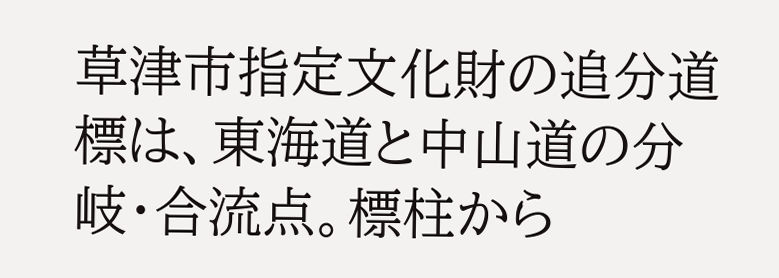草津市指定文化財の追分道標は、東海道と中山道の分岐・合流点。標柱から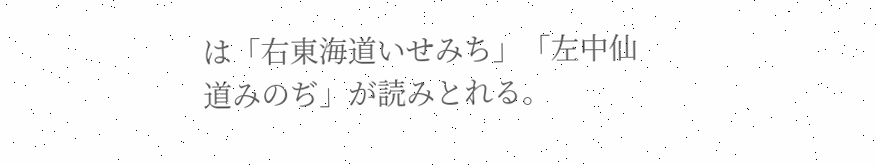は「右東海道いせみち」「左中仙道みのぢ」が読みとれる。